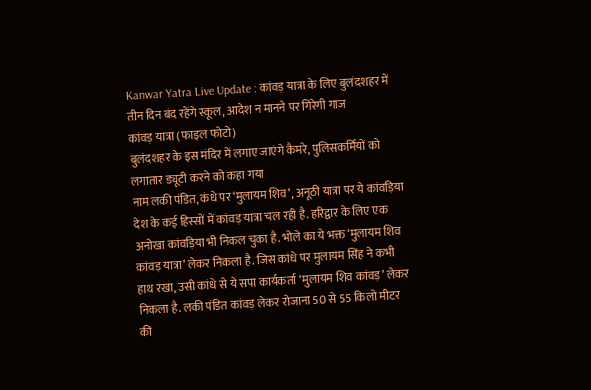Kanwar Yatra Live Update : कांवड़ यात्रा के लिए बुलंदशहर में तीन दिन बंद रहेंगे स्कूल, आदेश न मानने पर गिरेगी गाज
कांवड़ यात्रा (फाइल फोटो)
बुलंदशहर के इस मंदिर में लगाए जाएंगे कैमरे, पुलिसकर्मियों को लगातार ड्यूटी करने को कहा गया
नाम लकी पंडित, कंधे पर ‘मुलायम शिव’, अनूठी यात्रा पर ये कांवड़िया
देश के कई हिस्सों में कांवड़ यात्रा चल रही है. हरिद्वार के लिए एक अनोखा कांवड़िया भी निकल चुका है. भोले का ये भक्त ‘मुलायम शिव कांवड़ यात्रा’ लेकर निकला है. जिस कांधे पर मुलायम सिंह ने कभी हाथ रखा, उसी कांधे से ये सपा कार्यकर्ता ‘मुलायम शिव कांवड़’ लेकर निकला है. लकी पंडित कांवड़ लेकर रोजाना 50 से 55 किलो मीटर की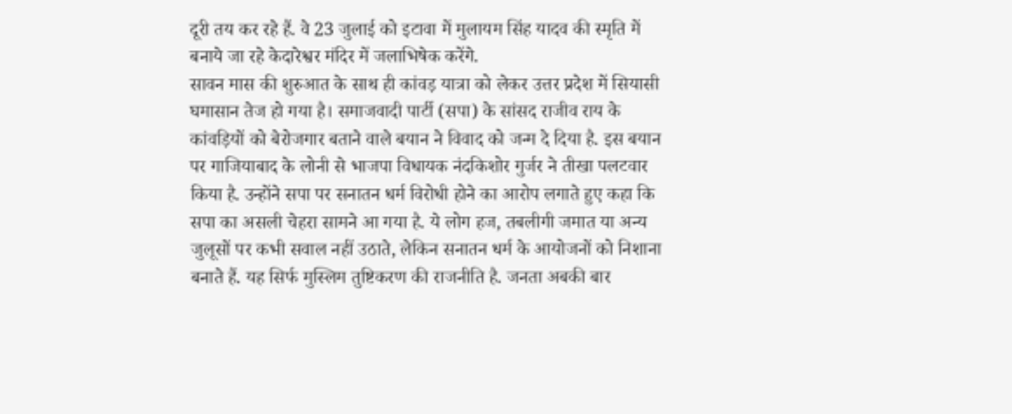दूरी तय कर रहे हैं. वे 23 जुलाई को इटावा में मुलायम सिंह यादव की स्मृति में बनाये जा रहे केदारेश्वर मंदिर में जलाभिषेक करेंगे.
सावन मास की शुरुआत के साथ ही कांवड़ यात्रा को लेकर उत्तर प्रदेश में सियासी घमासान तेज हो गया है। समाजवादी पार्टी (सपा) के सांसद राजीव राय के कांवड़ियों को बेरोजगार बताने वाले बयान ने विवाद को जन्म दे दिया है. इस बयान पर गाजियाबाद के लोनी से भाजपा विधायक नंदकिशोर गुर्जर ने तीखा पलटवार किया है. उन्होंने सपा पर सनातन धर्म विरोधी होने का आरोप लगाते हुए कहा कि सपा का असली चेहरा सामने आ गया है. ये लोग हज, तबलीगी जमात या अन्य जुलूसों पर कभी सवाल नहीं उठाते, लेकिन सनातन धर्म के आयोजनों को निशाना बनाते हैं. यह सिर्फ मुस्लिम तुष्टिकरण की राजनीति है. जनता अबकी बार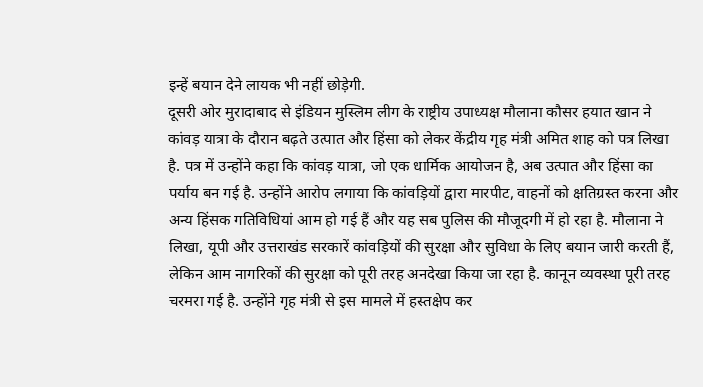इन्हें बयान देने लायक भी नहीं छोड़ेगी.
दूसरी ओर मुरादाबाद से इंडियन मुस्लिम लीग के राष्ट्रीय उपाध्यक्ष मौलाना कौसर हयात खान ने कांवड़ यात्रा के दौरान बढ़ते उत्पात और हिंसा को लेकर केंद्रीय गृह मंत्री अमित शाह को पत्र लिखा है. पत्र में उन्होंने कहा कि कांवड़ यात्रा, जो एक धार्मिक आयोजन है, अब उत्पात और हिंसा का पर्याय बन गई है. उन्होंने आरोप लगाया कि कांवड़ियों द्वारा मारपीट, वाहनों को क्षतिग्रस्त करना और अन्य हिंसक गतिविधियां आम हो गई हैं और यह सब पुलिस की मौजूदगी में हो रहा है. मौलाना ने लिखा, यूपी और उत्तराखंड सरकारें कांवड़ियों की सुरक्षा और सुविधा के लिए बयान जारी करती हैं, लेकिन आम नागरिकों की सुरक्षा को पूरी तरह अनदेखा किया जा रहा है. कानून व्यवस्था पूरी तरह चरमरा गई है. उन्होंने गृह मंत्री से इस मामले में हस्तक्षेप कर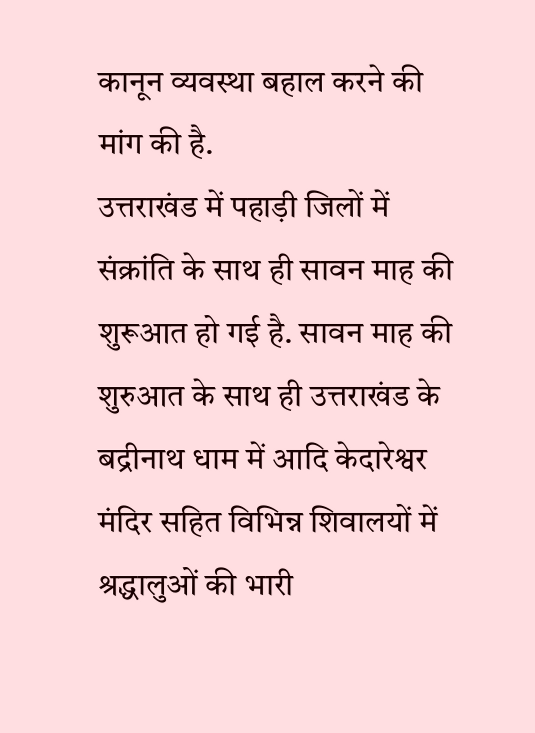कानून व्यवस्था बहाल करने की मांग की है.
उत्तराखंड में पहाड़ी जिलों में संक्रांति के साथ ही सावन माह की शुरूआत हो गई है. सावन माह की शुरुआत के साथ ही उत्तराखंड के बद्रीनाथ धाम में आदि केदारेश्वर मंदिर सहित विभिन्न शिवालयों में श्रद्धालुओं की भारी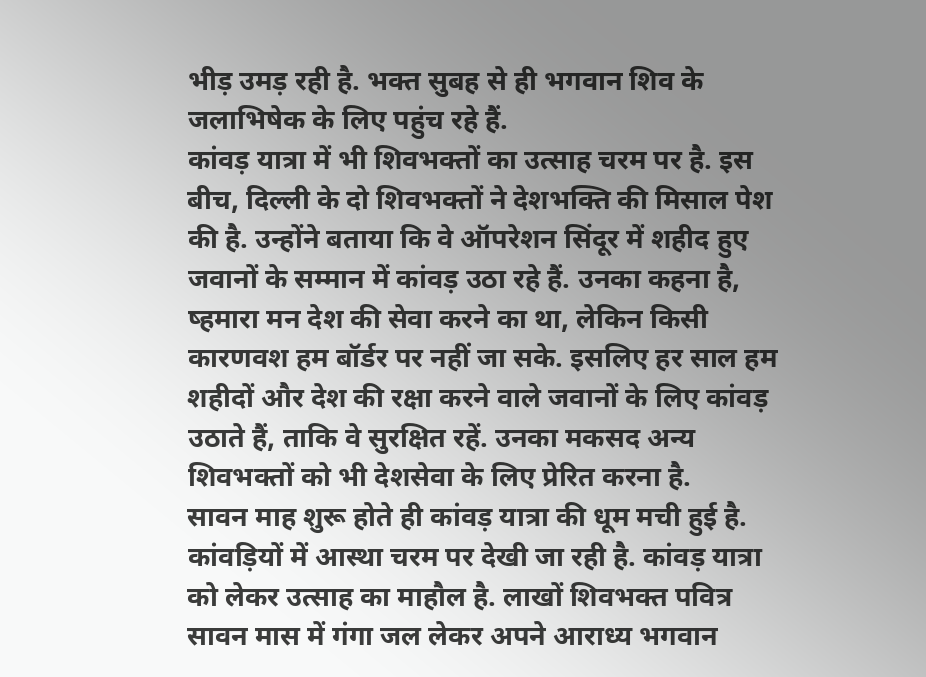भीड़ उमड़ रही है. भक्त सुबह से ही भगवान शिव के जलाभिषेक के लिए पहुंच रहे हैं.
कांवड़ यात्रा में भी शिवभक्तों का उत्साह चरम पर है. इस बीच, दिल्ली के दो शिवभक्तों ने देशभक्ति की मिसाल पेश की है. उन्होंने बताया कि वे ऑपरेशन सिंदूर में शहीद हुए जवानों के सम्मान में कांवड़ उठा रहे हैं. उनका कहना है, ष्हमारा मन देश की सेवा करने का था, लेकिन किसी कारणवश हम बॉर्डर पर नहीं जा सके. इसलिए हर साल हम शहीदों और देश की रक्षा करने वाले जवानों के लिए कांवड़ उठाते हैं, ताकि वे सुरक्षित रहें. उनका मकसद अन्य शिवभक्तों को भी देशसेवा के लिए प्रेरित करना है.
सावन माह शुरू होते ही कांवड़ यात्रा की धूम मची हुई है. कांवड़ियों में आस्था चरम पर देखी जा रही है. कांवड़ यात्रा को लेकर उत्साह का माहौल है. लाखों शिवभक्त पवित्र सावन मास में गंगा जल लेकर अपने आराध्य भगवान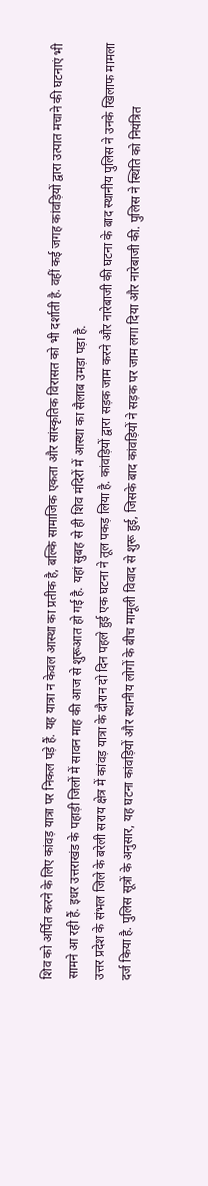शिव को अर्पित करने के लिए कांवड़ यात्रा पर निकल पड़े हैं. यह यात्रा न केवल आस्था का प्रतीक है, बल्कि सामाजिक एकता और सांस्कृतिक विरासत को भी दर्शाती है. वहीं कई जगह कांवड़ियों द्वारा उत्पात मचाने की घटनाएं भी सामने आ रही हैं. इधर उत्तराखंड के पहाड़ी जिलों में सावन माह की आज से शुरूआत हो गई है. यहां सुबह से ही शिव मंदिरों में आस्था का सैलाब उमड़ा पड़ा है.
उत्तर प्रदेश के संभल जिले के बरेली सराय क्षेत्र में कांवड़ यात्रा के दौरान दो दिन पहले हुई एक घटना ने तूल पकड़ लिया है. कांवड़ियों द्वारा सड़क जाम करने और नारेबाजी की घटना के बाद स्थानीय पुलिस ने उनके खिलाफ मामला दर्ज किया है. पुलिस सूत्रों के अनुसार, यह घटना कांवड़ियों और स्थानीय लोगों के बीच मामूली विवाद से शुरू हुई, जिसके बाद कांवड़ियों ने सड़क पर जाम लगा दिया और नारेबाजी की. पुलिस ने स्थिति को नियंत्रित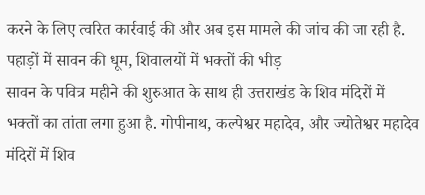करने के लिए त्वरित कार्रवाई की और अब इस मामले की जांच की जा रही है.
पहाड़ों में सावन की धूम, शिवालयों में भक्तों की भीड़
सावन के पवित्र महीने की शुरुआत के साथ ही उत्तराखंड के शिव मंदिरों में भक्तों का तांता लगा हुआ है. गोपीनाथ, कल्पेश्वर महादेव, और ज्योतेश्वर महादेव मंदिरों में शिव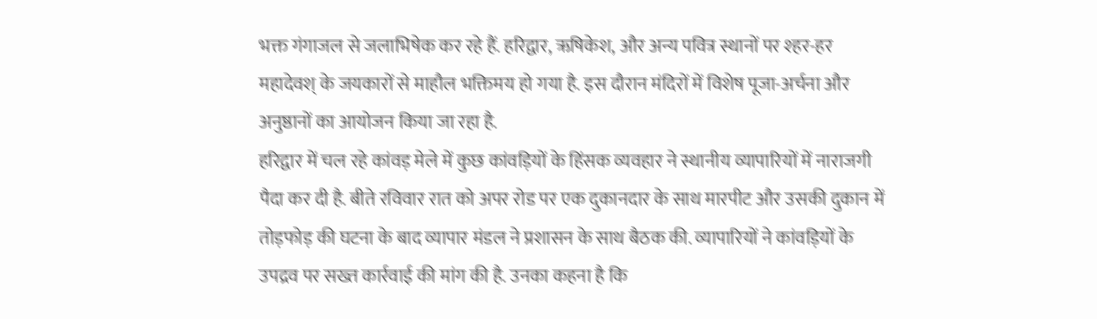भक्त गंगाजल से जलाभिषेक कर रहे हैं. हरिद्वार, ऋषिकेश, और अन्य पवित्र स्थानों पर श्हर-हर महादेवश् के जयकारों से माहौल भक्तिमय हो गया है. इस दौरान मंदिरों में विशेष पूजा-अर्चना और अनुष्ठानों का आयोजन किया जा रहा है.
हरिद्वार में चल रहे कांवड़ मेले में कुछ कांवड़ियों के हिंसक व्यवहार ने स्थानीय व्यापारियों में नाराजगी पैदा कर दी है. बीते रविवार रात को अपर रोड पर एक दुकानदार के साथ मारपीट और उसकी दुकान में तोड़फोड़ की घटना के बाद व्यापार मंडल ने प्रशासन के साथ बैठक की. व्यापारियों ने कांवड़ियों के उपद्रव पर सख्त कार्रवाई की मांग की है. उनका कहना है कि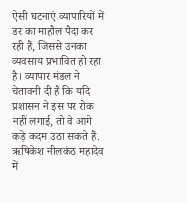ऐसी घटनाएं व्यापारियों में डर का माहौल पैदा कर रही हैं, जिससे उनका व्यवसाय प्रभावित हो रहा है। व्यापार मंडल ने चेतावनी दी है कि यदि प्रशासन ने इस पर रोक नहीं लगाई, तो वे आगे कड़े कदम उठा सकते हैं.
ऋषिकेश नीलकंठ महादेव में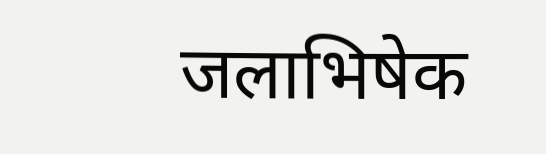जलाभिषेक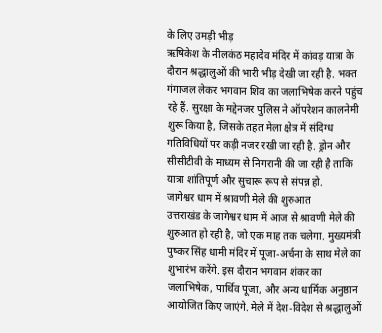के लिए उमड़ी भीड़
ऋषिकेश के नीलकंठ महादेव मंदिर में कांवड़ यात्रा के दौरान श्रद्धालुओं की भारी भीड़ देखी जा रही है. भक्त गंगाजल लेकर भगवान शिव का जलाभिषेक करने पहुंच रहे हैं. सुरक्षा के मद्देनजर पुलिस ने ऑपरेशन कालनेमी शुरू किया है, जिसके तहत मेला क्षेत्र में संदिग्ध गतिविधियों पर कड़ी नजर रखी जा रही है. ड्रोन और सीसीटीवी के माध्यम से निगरानी की जा रही है ताकि यात्रा शांतिपूर्ण और सुचारू रूप से संपन्न हो.
जागेश्वर धाम में श्रावणी मेले की शुरुआत
उत्तराखंड के जागेश्वर धाम में आज से श्रावणी मेले की शुरुआत हो रही है, जो एक माह तक चलेगा. मुख्यमंत्री पुष्कर सिंह धामी मंदिर में पूजा-अर्चना के साथ मेले का शुभारंभ करेंगे. इस दौरान भगवान शंकर का जलाभिषेक, पार्थिव पूजा, और अन्य धार्मिक अनुष्ठान आयोजित किए जाएंगे. मेले में देश-विदेश से श्रद्धालुओं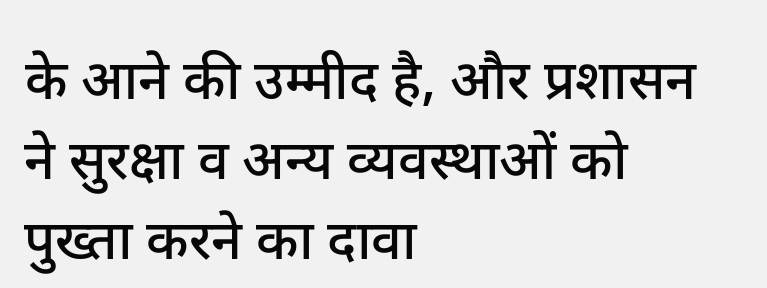के आने की उम्मीद है, और प्रशासन ने सुरक्षा व अन्य व्यवस्थाओं को पुख्ता करने का दावा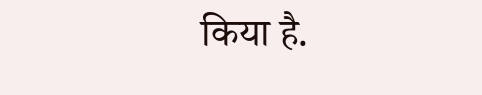किया है.